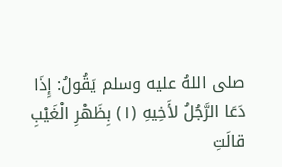صلى اللهُ عليه وسلم يَقُولُ: إِذَا دَعَا الرَّجُلُ لأَخِيهِ (١) بِظَهْرِ الْغَيْبِ قالَتِ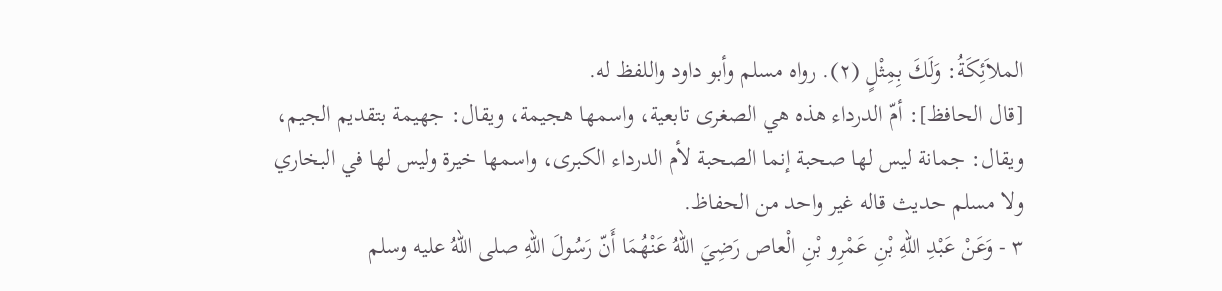الملاَئِكَةُ: وَلَكَ بِمِثْلٍ (٢). رواه مسلم وأبو داود واللفظ له.
[قال الحافظ]: أمّ الدرداء هذه هي الصغرى تابعية، واسمها هجيمة، ويقال: جهيمة بتقديم الجيم، ويقال: جمانة ليس لها صحبة إنما الصحبة لأم الدرداء الكبرى، واسمها خيرة وليس لها في البخاري ولا مسلم حديث قاله غير واحد من الحفاظ.
٣ - وَعَنْ عَبْدِ اللهِ بْنِ عَمْرِو بْنِ الْعاص رَضِيَ اللهُ عَنْهُمَا أَنّ رَسُولَ اللهِ صلى اللهُ عليه وسلم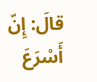قالَ: إِنّ أَسْرَعَ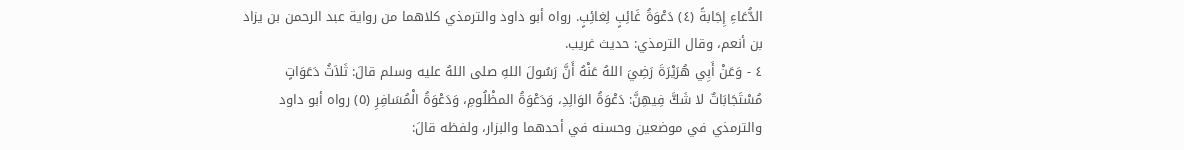الدُّعَاءِ إِجَابةً (٤) دَعْوَةُ غَائِبٍ لِغائِبٍ. رواه أبو داود والترمذي كلاهما من رواية عبد الرحمن بن يزاد بن أنعم، وقال الترمذي: حديث غريب.
٤ - وَعَنْ أَبِي هُرَيْرَةَ رَضِيَ اللهُ عَنْهُ أَنَّ رَسُولَ اللهِ صلى اللهُ عليه وسلم قالَ: ثَلاَثُ دَعَوَاتٍ مُسْتَجَابَاتٌ لا شَكَّ فِيهِنَّ: دَعْوَةُ الوَالِدِ، وَدَعْوَةُ المظْلُومِ، وَدَعْوَةُ الْمُسَافِرِ (٥) رواه أبو داود والترمذي في موضعين وحسنه في أحدهما والبزار، ولفظه قالَ: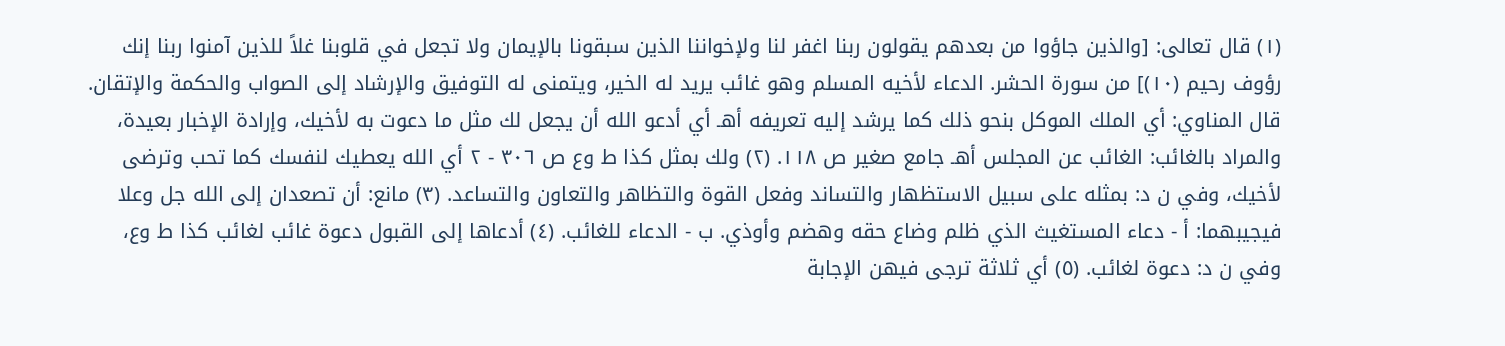(١) قال تعالى: [والذين جاؤوا من بعدهم يقولون ربنا اغفر لنا ولإخواننا الذين سبقونا بالإيمان ولا تجعل في قلوبنا غلاً للذين آمنوا ربنا إنك رؤوف رحيم (١٠)] من سورة الحشر. الدعاء لأخيه المسلم وهو غائب يريد له الخير، ويتمنى له التوفيق والإرشاد إلى الصواب والحكمة والإتقان. قال المناوي: أي الملك الموكل بنحو ذلك كما يرشد إليه تعريفه أهـ أي أدعو الله أن يجعل لك مثل ما دعوت به لأخيك، وإرادة الإخبار بعيدة، والمراد بالغائب: الغائب عن المجلس أهـ جامع صغير ص ١١٨. (٢) ولك بمثل كذا ط وع ص ٣٠٦ - ٢ أي الله يعطيك لنفسك كما تحب وترضى لأخيك، وفي ن د: بمثله على سبيل الاستظهار والتساند وفعل القوة والتظاهر والتعاون والتساعد. (٣) مانع: أن تصعدان إلى الله جل وعلا فيجيبهما: أ - دعاء المستغيث الذي ظلم وضاع حقه وهضم وأوذي. ب - الدعاء للغائب. (٤) أدعاها إلى القبول دعوة غائب لغائب كذا ط وع، وفي ن د: دعوة لغائب. (٥) أي ثلاثة ترجى فيهن الإجابة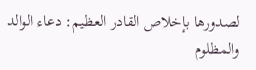لصدورها بإخلاص القادر العظيم: دعاء الوالد والمظلوم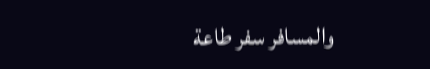والمسافر سفر طاعة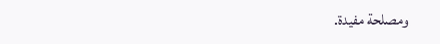ومصلحة مفيدة.